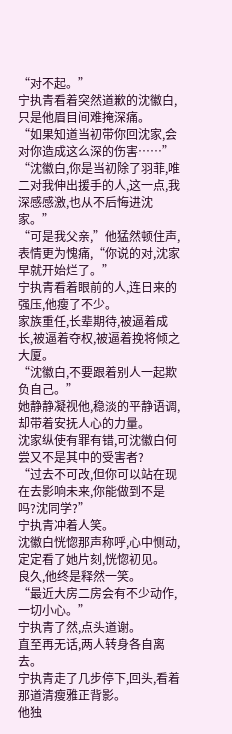“对不起。”
宁执青看着突然道歉的沈徽白,只是他眉目间难掩深痛。
“如果知道当初带你回沈家,会对你造成这么深的伤害……”
“沈徽白,你是当初除了羽菲,唯二对我伸出援手的人,这一点,我深感感激,也从不后悔进沈家。”
“可是我父亲,”他猛然顿住声,表情更为愧痛,“你说的对,沈家早就开始烂了。”
宁执青看着眼前的人,连日来的强压,他瘦了不少。
家族重任,长辈期待,被逼着成长,被逼着夺权,被逼着挽将倾之大厦。
“沈徽白,不要跟着别人一起欺负自己。”
她静静凝视他,稳淡的平静语调,却带着安抚人心的力量。
沈家纵使有罪有错,可沈徽白何尝又不是其中的受害者?
“过去不可改,但你可以站在现在去影响未来,你能做到不是吗?沈同学?”
宁执青冲着人笑。
沈徽白恍惚那声称呼,心中恻动,定定看了她片刻,恍惚初见。
良久,他终是释然一笑。
“最近大房二房会有不少动作,一切小心。”
宁执青了然,点头道谢。
直至再无话,两人转身各自离去。
宁执青走了几步停下,回头,看着那道清瘦雅正背影。
他独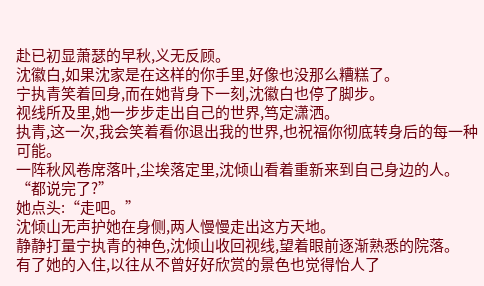赴已初显萧瑟的早秋,义无反顾。
沈徽白,如果沈家是在这样的你手里,好像也没那么糟糕了。
宁执青笑着回身,而在她背身下一刻,沈徽白也停了脚步。
视线所及里,她一步步走出自己的世界,笃定潇洒。
执青,这一次,我会笑着看你退出我的世界,也祝福你彻底转身后的每一种可能。
一阵秋风卷席落叶,尘埃落定里,沈倾山看着重新来到自己身边的人。
“都说完了?”
她点头:“走吧。”
沈倾山无声护她在身侧,两人慢慢走出这方天地。
静静打量宁执青的神色,沈倾山收回视线,望着眼前逐渐熟悉的院落。
有了她的入住,以往从不曾好好欣赏的景色也觉得怡人了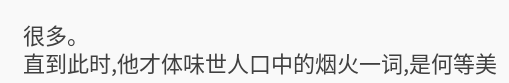很多。
直到此时,他才体味世人口中的烟火一词,是何等美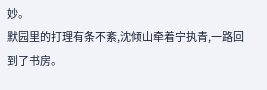妙。
默园里的打理有条不紊,沈倾山牵着宁执青,一路回到了书房。